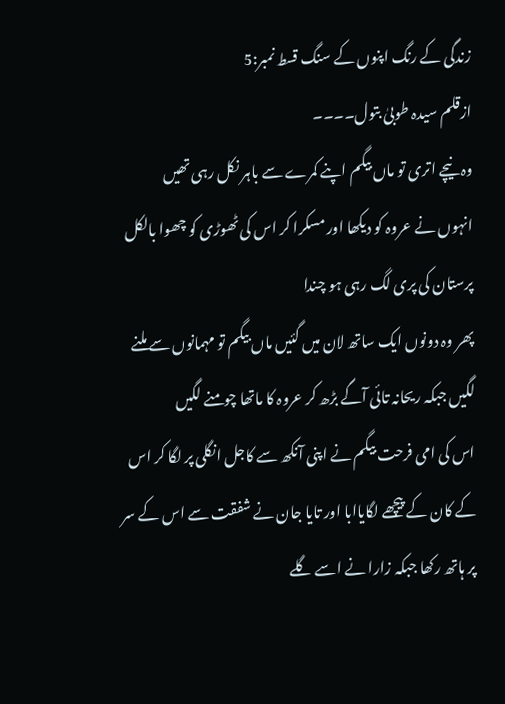زندگی کے رنگ اپنوں کے سنگ قسط نمبر:5
ازقلم سیدہ طوبیٰ بتول۔۔۔۔
وہ نیچے اتری تو ماں بیگم اپنے کمرے سے باہر نکل رہی تھیں
انہوں نے عروہ کو دیکھا اور مسکرا کر اس کی ٹھوڑی کو چھوا بالکل پرستان کی پری لگ رہی ہو چندا
پھر وہ دونوں ایک ساتھ لان میں گئیں ماں بیگم تو مہمانوں سے ملنے لگیں جبکہ ریحانہ تائی آگے بڑھ کر عروہ کا ماتھا چومنے لگیں
اس کی امی فرحت بیگم نے اپنی آنکھ سے کاجل انگلی پر لگا کر اس کے کان کے پیچھے لگایاابا اور تایا جان نے شفقت سے اس کے سر پر ہاتھ رکھا جبکہ زارا نے اسے گلے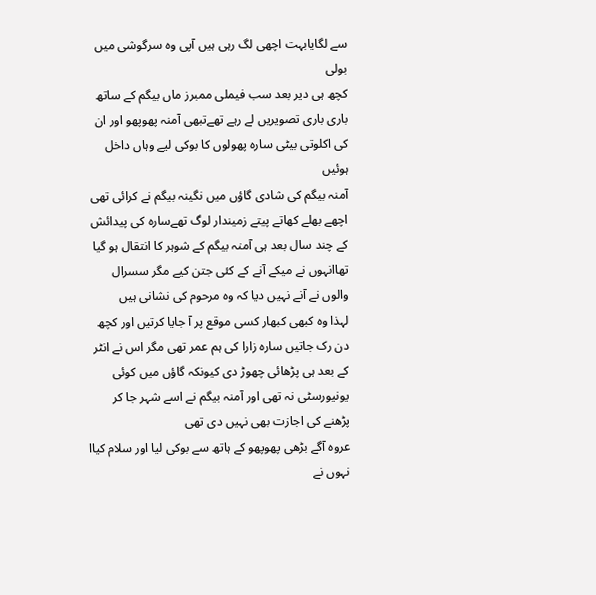سے لگایابہت اچھی لگ رہی ہیں آپی وہ سرگوشی میں بولی
کچھ ہی دیر بعد سب فیملی ممبرز ماں بیگم کے ساتھ باری باری تصویریں لے رہے تھےتبھی آمنہ پھوپھو اور ان کی اکلوتی بیٹی سارہ پھولوں کا بوکی لیے وہاں داخل ہوئیں
آمنہ بیگم کی شادی گاؤں میں نگینہ بیگم نے کرائی تھی اچھے بھلے کھاتے پیتے زمیندار لوگ تھےسارہ کی پیدائش کے چند سال بعد ہی آمنہ بیگم کے شوہر کا انتقال ہو گیا تھاانہوں نے میکے آنے کے کئی جتن کیے مگر سسرال والوں نے آنے نہیں دیا کہ وہ مرحوم کی نشانی ہیں
لہذا وہ کبھی کبھار کسی موقع پر آ جایا کرتیں اور کچھ دن رک جاتیں سارہ زارا کی ہم عمر تھی مگر اس نے انٹر کے بعد ہی پڑھائی چھوڑ دی کیونکہ گاؤں میں کوئی یونیورسٹی نہ تھی اور آمنہ بیگم نے اسے شہر جا کر پڑھنے کی اجازت بھی نہیں دی تھی
عروہ آگے بڑھی پھوپھو کے ہاتھ سے بوکی لیا اور سلام کیاا
نہوں نے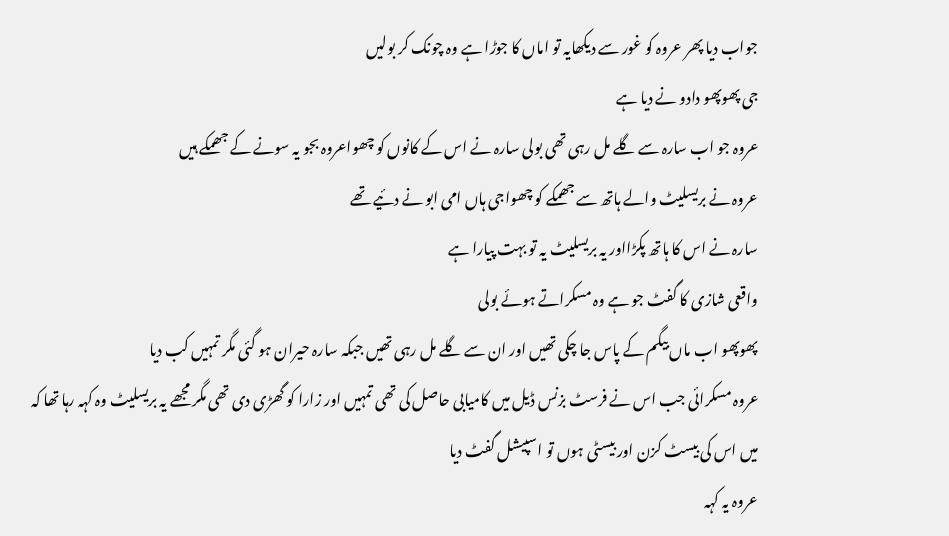جواب دیا پھر عروہ کو غور سے دیکھایہ تو اماں کا جوڑا ہے وہ چونک کر بولیں
جی پھوپھو دادو نے دیا ہے
عروہ جو اب سارہ سے گلے مل رہی تھی بولی سارہ نے اس کے کانوں کو چھواعروہ بجو یہ سونے کے جھمکے ہیں
عروہ نے بریسلیٹ والے ہاتھ سے جھمکے کو چھواجی ہاں امی ابو نے دئیے تھے
سارہ نے اس کا ہاتھ پکڑااور یہ بریسلیٹ یہ تو بہت پیارا ہے
واقعی شازی کا گفٹ جو ہے وہ مسکراتے ہوئے بولی
پھوپھو اب ماں بیگم کے پاس جا چکی تھیں اور ان سے گلے مل رہی تھیں جبکہ سارہ حیران ہو گئی مگر تمہیں کب دیا
عروہ مسکرائی جب اس نے فرسٹ بزنس ڈیل میں کامیابی حاصل کی تھی تمہیں اور زارا کو گھڑی دی تھی مگر مجھے یہ بریسلیٹ وہ کہہ رہا تھا کہ میں اس کی بیسٹ کزن اور بیسٹی ہوں تو اسپیشل گفٹ دیا
عروہ یہ کہہ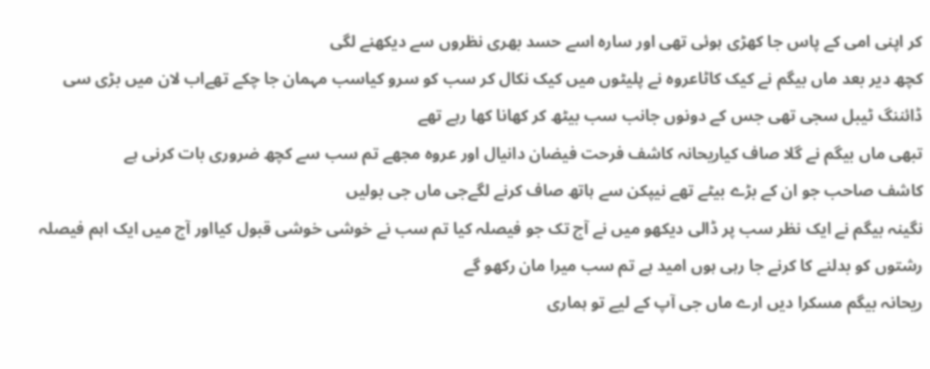کر اپنی امی کے پاس جا کھڑی ہوئی تھی اور سارہ اسے حسد بھری نظروں سے دیکھنے لگی
کچھ دیر بعد ماں بیگم نے کیک کاٹاعروہ نے پلیٹوں میں کیک نکال کر سب کو سرو کیاسب مہمان جا چکے تھےاب لان میں بڑی سی ڈائننگ ٹیبل سجی تھی جس کے دونوں جانب سب بیٹھ کر کھانا کھا رہے تھے
تبھی ماں بیگم نے گلا صاف کیاریحانہ کاشف فرحت فیضان دانیال اور عروہ مجھے تم سب سے کچھ ضروری بات کرنی ہے
کاشف صاحب جو ان کے بڑے بیٹے تھے نیپکن سے ہاتھ صاف کرنے لگےجی ماں جی بولیں
نگینہ بیگم نے ایک نظر سب پر ڈالی دیکھو میں نے آج تک جو فیصلہ کیا تم سب نے خوشی خوشی قبول کیااور آج میں ایک اہم فیصلہ رشتوں کو بدلنے کا کرنے جا رہی ہوں امید ہے تم سب میرا مان رکھو گے
ریحانہ بیگم مسکرا دیں ارے ماں جی آپ کے لیے تو ہماری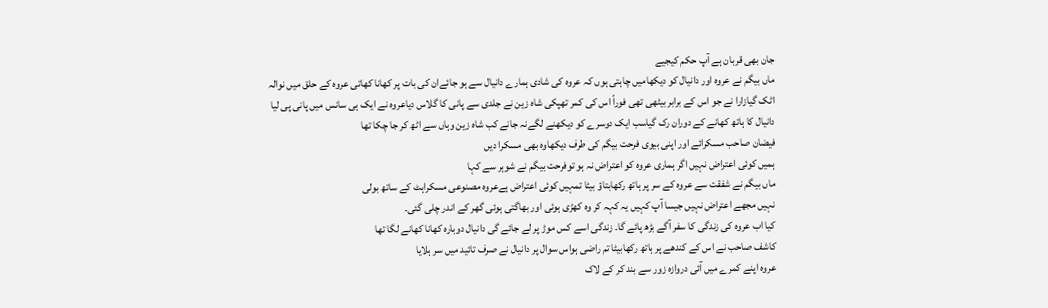جان بھی قربان ہے آپ حکم کیجیے
ماں بیگم نے عروہ اور دانیال کو دیکھامیں چاہتی ہوں کہ عروہ کی شادی ہمارے دانیال سے ہو جائےان کی بات پر کھانا کھاتی عروہ کے حلق میں نوالہ اٹک گیازارا نے جو اس کے برابر بیٹھی تھی فوراً اس کی کمر تھپکی شاہ زین نے جلدی سے پانی کا گلاس دیاعروہ نے ایک ہی سانس میں پانی پی لیا
دانیال کا ہاتھ کھانے کے دوران رک گیاسب ایک دوسرے کو دیکھنے لگےنہ جانے کب شاہ زین وہاں سے اٹھ کر جا چکا تھا
فیضان صاحب مسکرائے اور اپنی بیوی فرحت بیگم کی طرف دیکھاوہ بھی مسکرا دیں
ہمیں کوئی اعتراض نہیں اگر ہماری عروہ کو اعتراض نہ ہو توفرحت بیگم نے شوہر سے کہا
ماں بیگم نے شفقت سے عروہ کے سر پر ہاتھ رکھابتاؤ بیٹا تمہیں کوئی اعتراض ہےعروہ مصنوعی مسکراہٹ کے ساتھ بولی
نہیں مجھے اعتراض نہیں جیسا آپ کہیں یہ کہہ کر وہ کھڑی ہوئی اور بھاگتی ہوئی گھر کے اندر چلی گئی۔
کیا اب عروہ کی زندگی کا سفر آگے بڑھ پائے گا۔ زندگی اسے کس موڑ پر لے جائے گی دانیال دوبارہ کھانا کھانے لگا تھا
کاشف صاحب نے اس کے کندھے پر ہاتھ رکھابیٹا تم راضی ہواس سوال پر دانیال نے صرف تائید میں سر ہلایا
عروہ اپنے کمرے میں آئی دروازہ زور سے بند کر کے لاک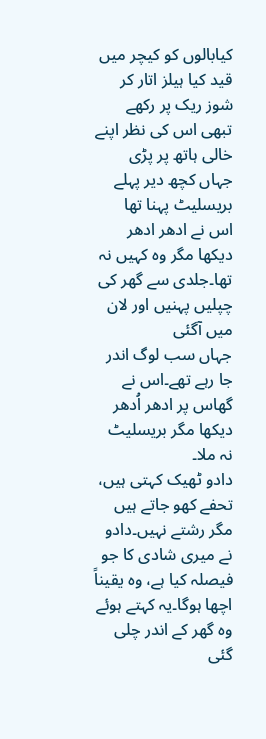کیابالوں کو کیچر میں قید کیا ہیلز اتار کر شوز ریک پر رکھے
تبھی اس کی نظر اپنے خالی ہاتھ پر پڑی جہاں کچھ دیر پہلے بریسلیٹ پہنا تھا
اس نے ادھر ادھر دیکھا مگر وہ کہیں نہ تھا۔جلدی سے گھر کی چپلیں پہنیں اور لان میں آگئی
جہاں سب لوگ اندر جا رہے تھے۔اس نے گھاس پر ادھر اُدھر دیکھا مگر بریسلیٹ نہ ملا۔
دادو ٹھیک کہتی ہیں، تحفے کھو جاتے ہیں مگر رشتے نہیں۔دادو نے میری شادی کا جو فیصلہ کیا ہے، وہ یقیناً اچھا ہوگا۔یہ کہتے ہوئے وہ گھر کے اندر چلی گئی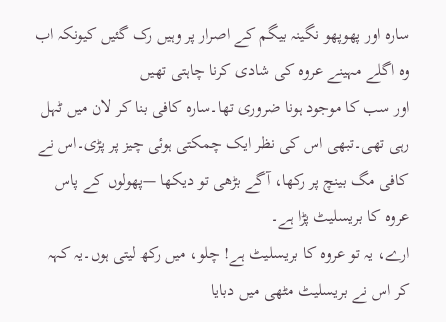سارہ اور پھوپھو نگینہ بیگم کے اصرار پر وہیں رک گئیں کیونکہ اب وہ اگلے مہینے عروہ کی شادی کرنا چاہتی تھیں
اور سب کا موجود ہونا ضروری تھا۔سارہ کافی بنا کر لان میں ٹہل رہی تھی۔تبھی اس کی نظر ایک چمکتی ہوئی چیز پر پڑی۔اس نے کافی مگ بینچ پر رکھا، آگے بڑھی تو دیکھا —پھولوں کے پاس عروہ کا بریسلیٹ پڑا ہے۔
ارے، یہ تو عروہ کا بریسلیٹ ہے! چلو، میں رکھ لیتی ہوں۔یہ کہہ کر اس نے بریسلیٹ مٹھی میں دبایا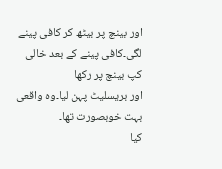اور بینچ پر بیٹھ کر کافی پینے لگی۔کافی پینے کے بعد خالی کپ بینچ پر رکھا
اور بریسلیٹ پہن لیا۔وہ واقعی بہت خوبصورت تھا۔
کیا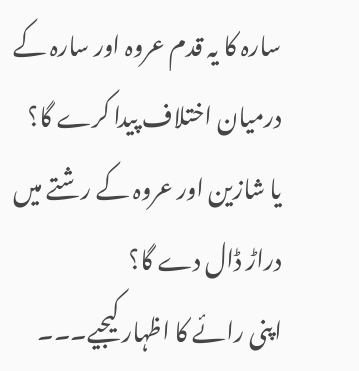سارہ کا یہ قدم عروہ اور سارہ کے درمیان اختلاف پیدا کرے گا؟
یا شازین اور عروہ کے رشتے میں دراڑ ڈال دے گا؟
اپنی رائے کا اظہار کیجیے۔۔۔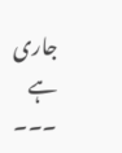جاری ہے ۔۔۔